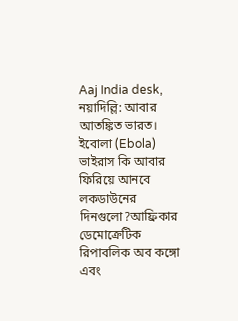Aaj India desk, নয়াদিল্লি: আবার আতঙ্কিত ভারত। ইবোলা (Ebola) ভাইরাস কি আবার ফিরিয়ে আনবে লকডাউনের দিনগুলো?আফ্রিকার ডেমোক্রেটিক রিপাবলিক অব কঙ্গো এবং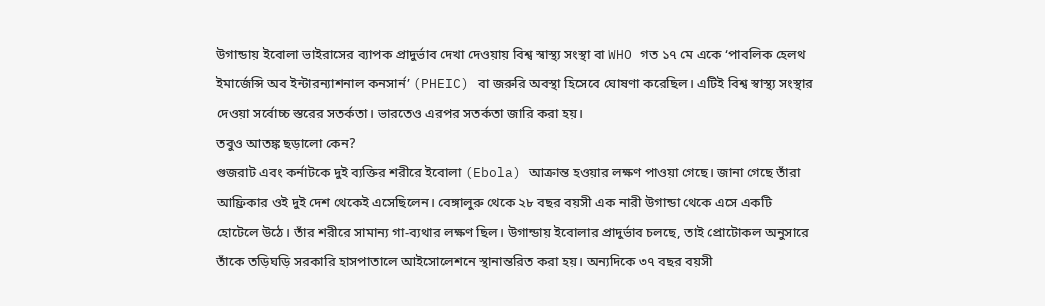উগান্ডায় ইবোলা ভাইরাসের ব্যাপক প্রাদুর্ভাব দেখা দেওয়ায় বিশ্ব স্বাস্থ্য সংস্থা বা WHO গত ১৭ মে একে ‘পাবলিক হেলথ ইমার্জেন্সি অব ইন্টারন্যাশনাল কনসার্ন’ (PHEIC) বা জরুরি অবস্থা হিসেবে ঘোষণা করেছিল। এটিই বিশ্ব স্বাস্থ্য সংস্থার দেওয়া সর্বোচ্চ স্তরের সতর্কতা। ভারতেও এরপর সতর্কতা জারি করা হয়।
তবুও আতঙ্ক ছড়ালো কেন?
গুজরাট এবং কর্নাটকে দুই ব্যক্তির শরীরে ইবোলা (Ebola) আক্রান্ত হওয়ার লক্ষণ পাওয়া গেছে। জানা গেছে তাঁরা আফ্রিকার ওই দুই দেশ থেকেই এসেছিলেন। বেঙ্গালুরু থেকে ২৮ বছর বয়সী এক নারী উগান্ডা থেকে এসে একটি হোটেলে উঠে। তাঁর শরীরে সামান্য গা-ব্যথার লক্ষণ ছিল। উগান্ডায় ইবোলার প্রাদুর্ভাব চলছে, তাই প্রোটোকল অনুসারে তাঁকে তড়িঘড়ি সরকারি হাসপাতালে আইসোলেশনে স্থানান্তরিত করা হয়। অন্যদিকে ৩৭ বছর বয়সী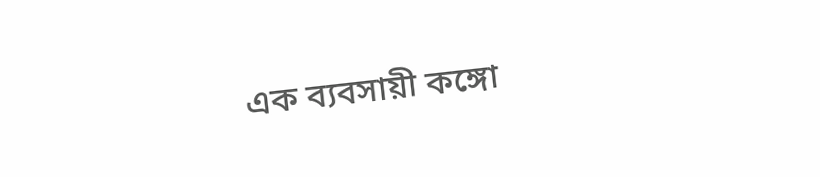এক ব্যবসায়ী কঙ্গো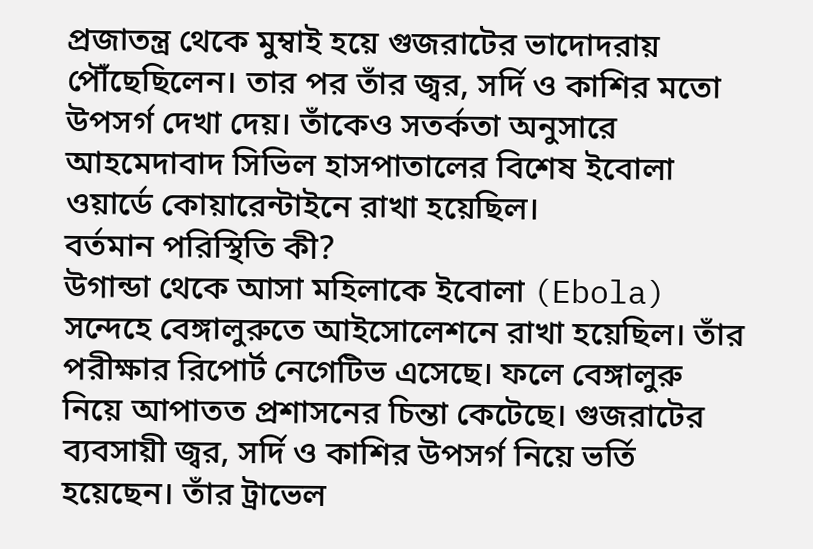প্রজাতন্ত্র থেকে মুম্বাই হয়ে গুজরাটের ভাদোদরায় পৌঁছেছিলেন। তার পর তাঁর জ্বর, সর্দি ও কাশির মতো উপসর্গ দেখা দেয়। তাঁকেও সতর্কতা অনুসারে আহমেদাবাদ সিভিল হাসপাতালের বিশেষ ইবোলা ওয়ার্ডে কোয়ারেন্টাইনে রাখা হয়েছিল।
বর্তমান পরিস্থিতি কী?
উগান্ডা থেকে আসা মহিলাকে ইবোলা (Ebola) সন্দেহে বেঙ্গালুরুতে আইসোলেশনে রাখা হয়েছিল। তাঁর পরীক্ষার রিপোর্ট নেগেটিভ এসেছে। ফলে বেঙ্গালুরু নিয়ে আপাতত প্রশাসনের চিন্তা কেটেছে। গুজরাটের ব্যবসায়ী জ্বর, সর্দি ও কাশির উপসর্গ নিয়ে ভর্তি হয়েছেন। তাঁর ট্রাভেল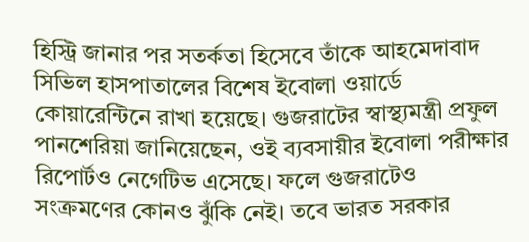হিস্ট্রি জানার পর সতর্কতা হিসেবে তাঁকে আহমেদাবাদ সিভিল হাসপাতালের বিশেষ ইবোলা ওয়ার্ডে কোয়ারেন্টিনে রাখা হয়েছে। গুজরাটের স্বাস্থ্যমন্ত্রী প্রফুল পানশেরিয়া জানিয়েছেন, ওই ব্যবসায়ীর ইবোলা পরীক্ষার রিপোর্টও নেগেটিভ এসেছে। ফলে গুজরাটেও সংক্রমণের কোনও ঝুঁকি নেই। তবে ভারত সরকার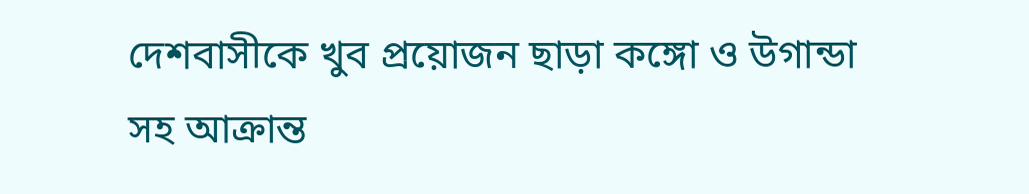দেশবাসীকে খুব প্রয়োজন ছাড়া কঙ্গো ও উগান্ডা সহ আক্রান্ত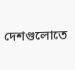দেশগুলোতে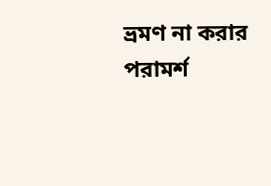ভ্রমণ না করার পরামর্শ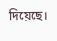দিয়েছে।